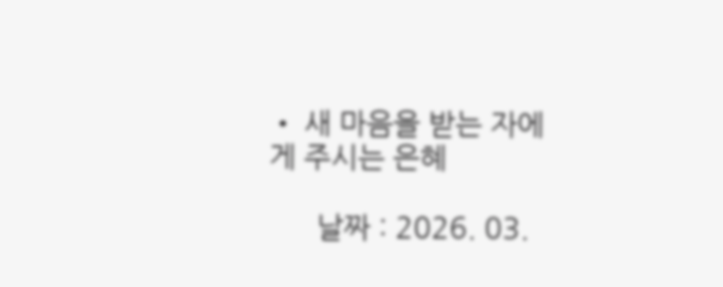• 새 마음을 받는 자에게 주시는 은혜

      날짜 : 2026. 03.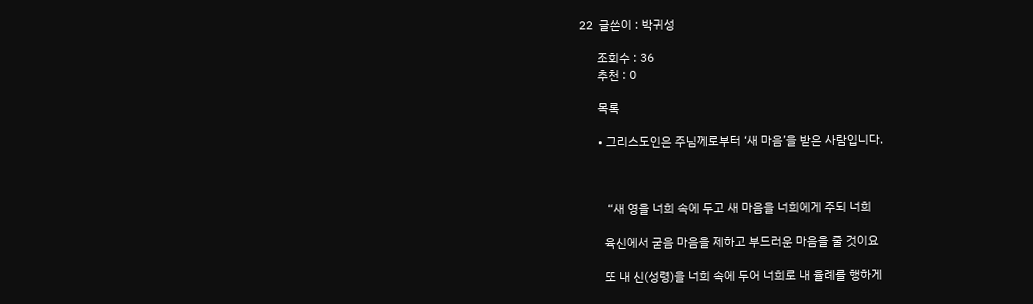22  글쓴이 : 박귀성

      조회수 : 36
      추천 : 0

      목록

      • 그리스도인은 주님께로부터 ‘새 마음’을 받은 사람입니다.



         “새 영을 너희 속에 두고 새 마음을 너희에게 주되 너희

        육신에서 굳음 마음을 제하고 부드러운 마음을 줄 것이요

        또 내 신(성령)을 너희 속에 두어 너희로 내 율례를 행하게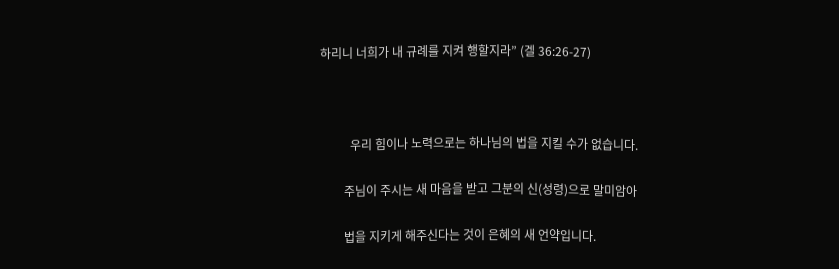하리니 너희가 내 규례를 지켜 행할지라” (겔 36:26-27)



          우리 힘이나 노력으로는 하나님의 법을 지킬 수가 없습니다.

        주님이 주시는 새 마음을 받고 그분의 신(성령)으로 말미암아

        법을 지키게 해주신다는 것이 은혜의 새 언약입니다.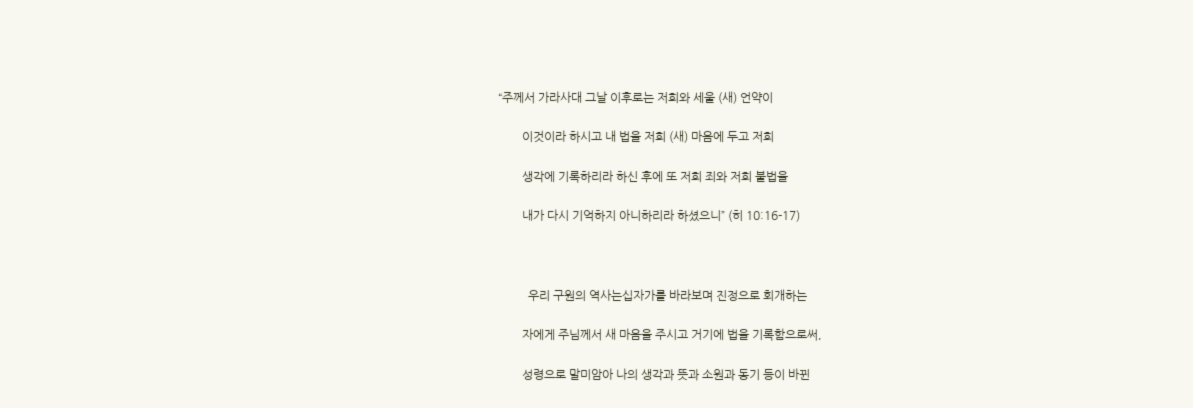“주께서 가라사대 그날 이후로는 저희와 세울 (새) 언약이

        이것이라 하시고 내 법을 저희 (새) 마음에 두고 저희

        생각에 기록하리라 하신 후에 또 저희 죄와 저희 불법을

        내가 다시 기억하지 아니하리라 하셨으니” (히 10:16-17)



          우리 구원의 역사는십자가를 바라보며 진정으로 회개하는

        자에게 주님께서 새 마음을 주시고 거기에 법을 기록함으로써,

        성령으로 말미암아 나의 생각과 뜻과 소원과 동기 등이 바뀐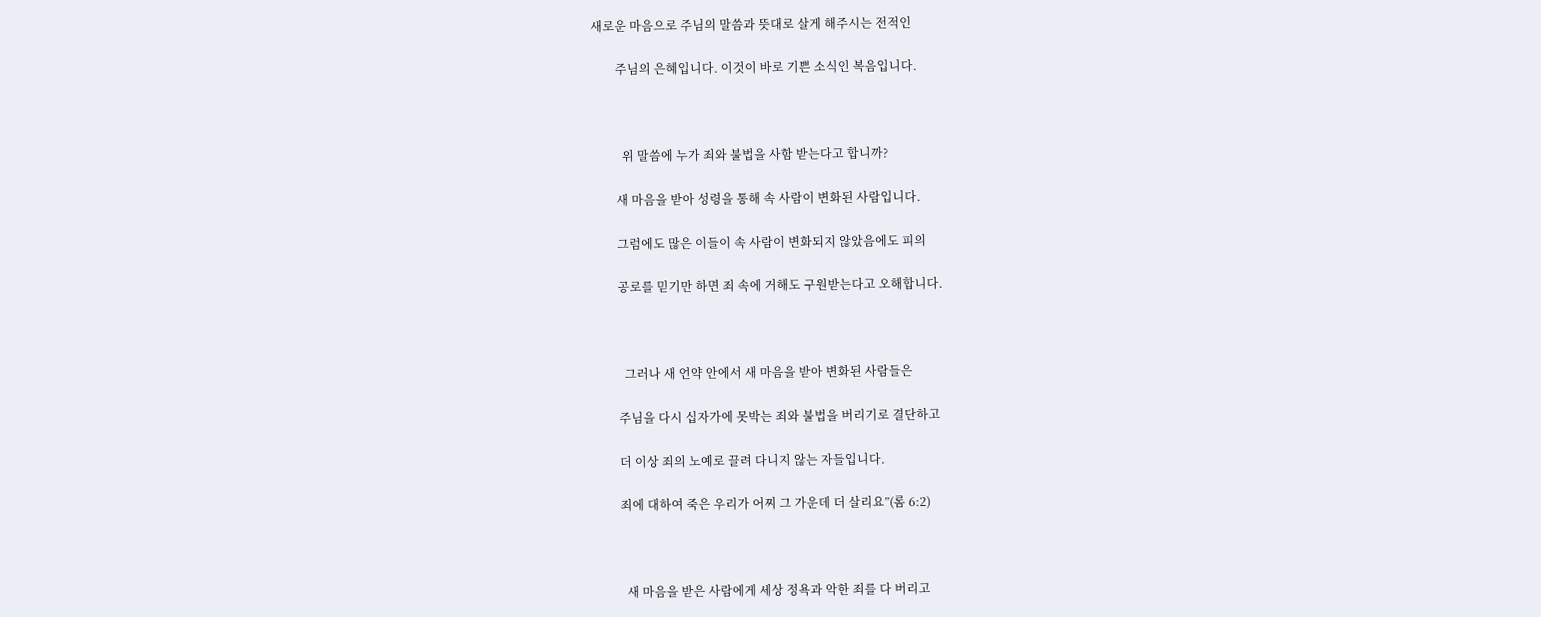새로운 마음으로 주님의 말씀과 뜻대로 살게 해주시는 전적인

        주님의 은혜입니다. 이것이 바로 기쁜 소식인 복음입니다.



          위 말씀에 누가 죄와 불법을 사함 받는다고 합니까?

        새 마음을 받아 성령을 통해 속 사람이 변화된 사람입니다.

        그럼에도 많은 이들이 속 사람이 변화되지 않았음에도 피의

        공로를 믿기만 하면 죄 속에 거해도 구원받는다고 오해합니다.



          그러나 새 언약 안에서 새 마음을 받아 변화된 사람들은

        주님을 다시 십자가에 못박는 죄와 불법을 버리기로 결단하고

        더 이상 죄의 노예로 끌려 다니지 않는 자들입니다.

        죄에 대하여 죽은 우리가 어찌 그 가운데 더 살리요”(롬 6:2)



          새 마음을 받은 사람에게 세상 정욕과 악한 죄를 다 버리고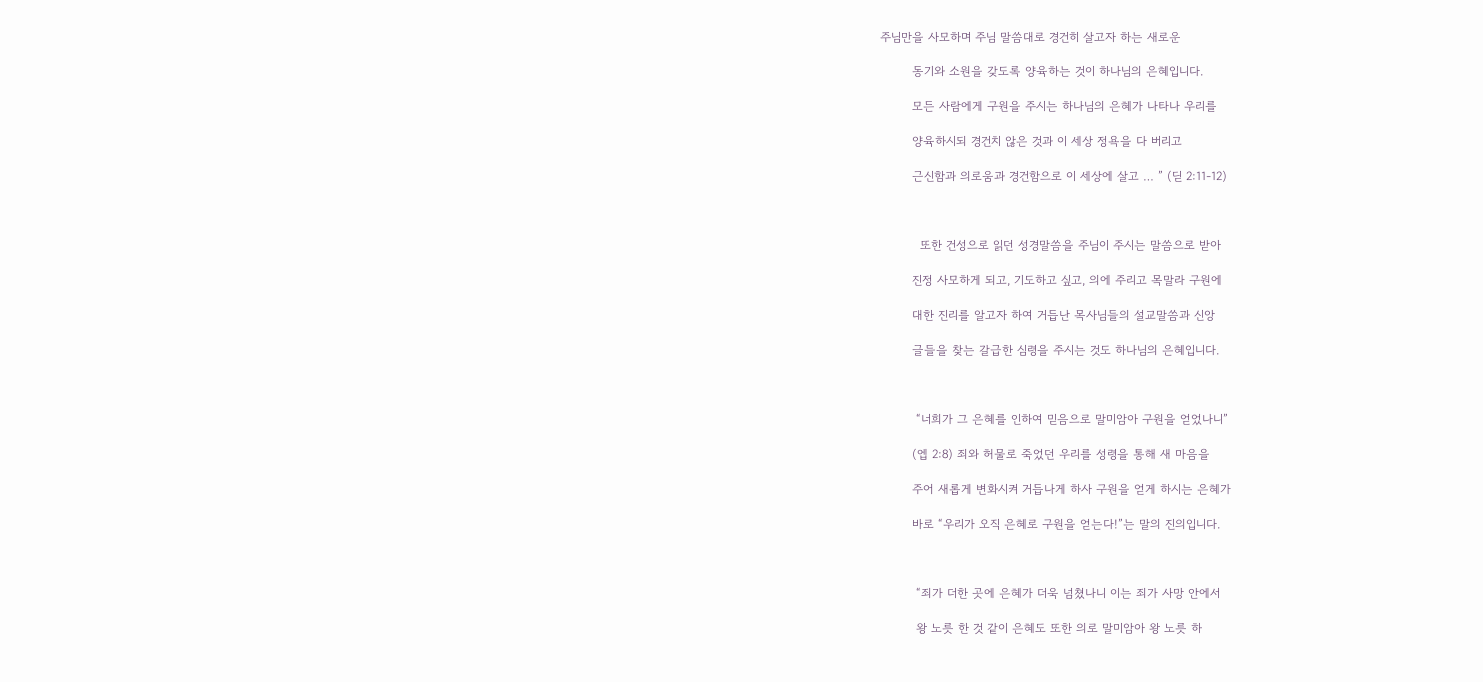주님만을 사모하며 주님 말씀대로 경건히 살고자 하는 새로운

        동기와 소원을 갖도록 양육하는 것이 하나님의 은혜입니다.

        모든 사람에게 구원을 주시는 하나님의 은혜가 나타나 우리를

        양육하시되 경건치 않은 것과 이 세상 정욕을 다 버리고

        근신함과 의로움과 경건함으로 이 세상에 살고 … ” (딛 2:11-12)



          또한 건성으로 읽던 성경말씀을 주님이 주시는 말씀으로 받아

        진정 사모하게 되고, 기도하고 싶고, 의에 주리고 목말라 구원에

        대한 진리를 알고자 하여 거듭난 목사님들의 설교말씀과 신앙

        글들을 찾는 갈급한 심령을 주시는 것도 하나님의 은혜입니다.



         “너희가 그 은혜를 인하여 믿음으로 말미암아 구원을 얻었나니”

        (엡 2:8) 죄와 허물로 죽었던 우리를 성령을 통해 새 마음을

        주어 새롭게 변화시켜 거듭나게 하사 구원을 얻게 하시는 은혜가

        바로 “우리가 오직 은혜로 구원을 얻는다!”는 말의 진의입니다.



         “죄가 더한 곳에 은혜가 더욱 넘쳤나니 이는 죄가 사망 안에서

         왕 노릇 한 것 같이 은혜도 또한 의로 말미암아 왕 노릇 하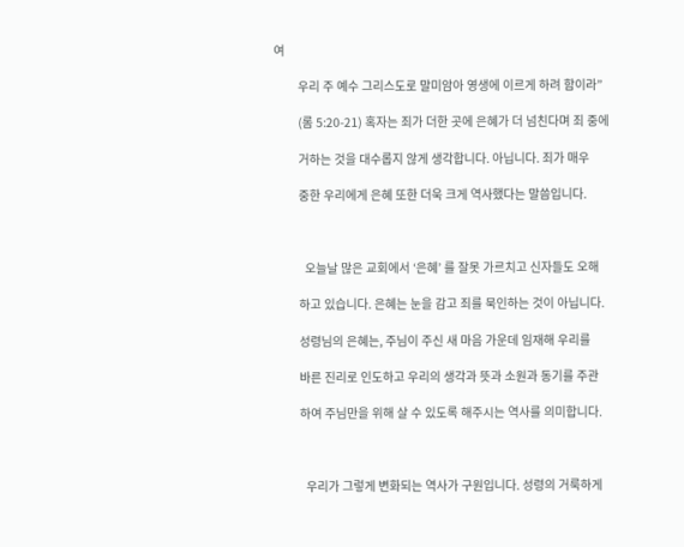여

        우리 주 예수 그리스도로 말미암아 영생에 이르게 하려 함이라”

        (롬 5:20-21) 혹자는 죄가 더한 곳에 은혜가 더 넘친다며 죄 중에

        거하는 것을 대수롭지 않게 생각합니다. 아닙니다. 죄가 매우

        중한 우리에게 은혜 또한 더욱 크게 역사했다는 말씀입니다.



          오늘날 많은 교회에서 ‘은혜’ 를 잘못 가르치고 신자들도 오해

        하고 있습니다. 은혜는 눈을 감고 죄를 묵인하는 것이 아닙니다.

        성령님의 은혜는, 주님이 주신 새 마음 가운데 임재해 우리를

        바른 진리로 인도하고 우리의 생각과 뜻과 소원과 동기를 주관

        하여 주님만을 위해 살 수 있도록 해주시는 역사를 의미합니다.



          우리가 그렇게 변화되는 역사가 구원입니다. 성령의 거룩하게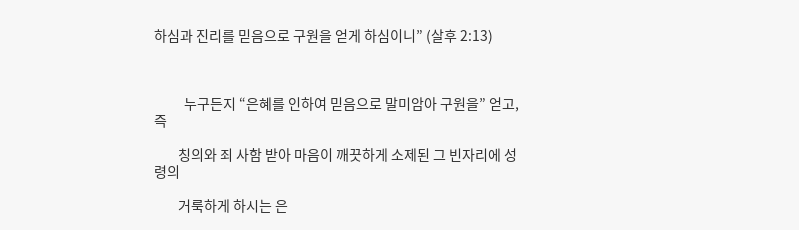하심과 진리를 믿음으로 구원을 얻게 하심이니” (살후 2:13)



          누구든지 “은혜를 인하여 믿음으로 말미암아 구원을” 얻고, 즉

        칭의와 죄 사함 받아 마음이 깨끗하게 소제된 그 빈자리에 성령의

        거룩하게 하시는 은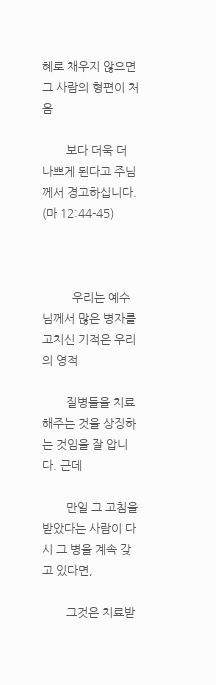혜로 채우지 않으면 그 사람의 형편이 처음

        보다 더욱 더 나쁘게 된다고 주님께서 경고하십니다. (마 12:44-45)



          우리는 예수님께서 많은 병자를 고치신 기적은 우리의 영적

        질병들을 치료해주는 것을 상징하는 것임을 잘 압니다. 근데

        만일 그 고침을 받았다는 사람이 다시 그 병을 계속 갖고 있다면,

        그것은 치료받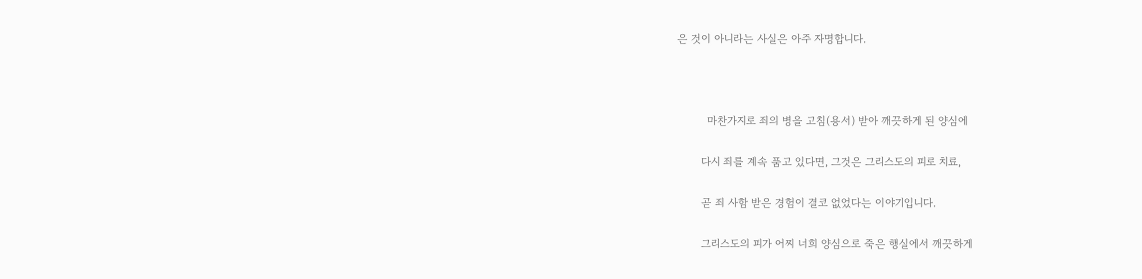은 것이 아니라는 사실은 아주 자명합니다.



          마찬가지로 죄의 병을 고침(용서) 받아 깨끗하게 된 양심에

        다시 죄를 계속 품고 있다면, 그것은 그리스도의 피로 치료,

        곧 죄 사함 받은 경험이 결코 없었다는 이야기입니다.

        그리스도의 피가 어찌 너희 양심으로 죽은 행실에서 깨끗하게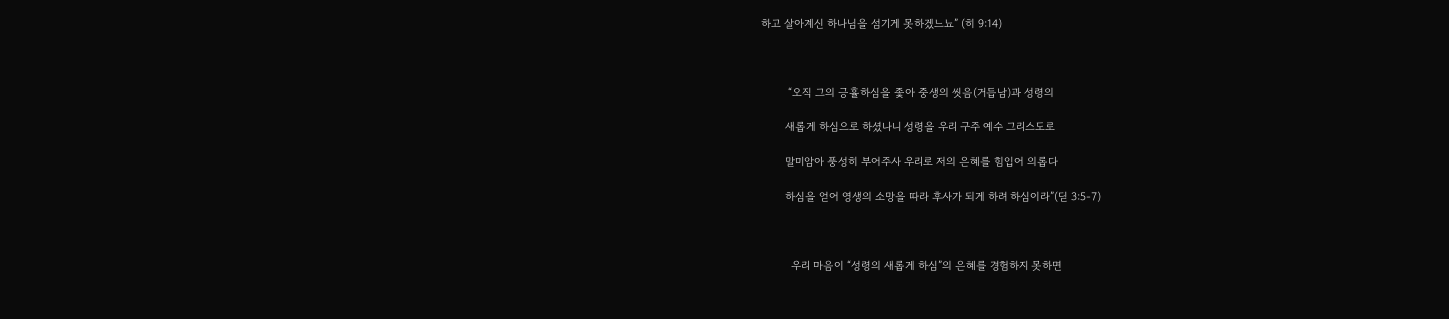하고 살아계신 하나님을 섬기게 못하겠느뇨” (히 9:14)



         “오직 그의 긍휼하심을 좇아 중생의 씻음(거듭남)과 성령의

        새롭게 하심으로 하셨나니 성령을 우리 구주 예수 그리스도로

        말미암아 풍성히 부어주사 우리로 저의 은혜를 힘입어 의롭다

        하심을 얻어 영생의 소망을 따라 후사가 되게 하려 하심이라”(딛 3:5-7)



          우리 마음이 “성령의 새롭게 하심”의 은혜를 경험하지 못하면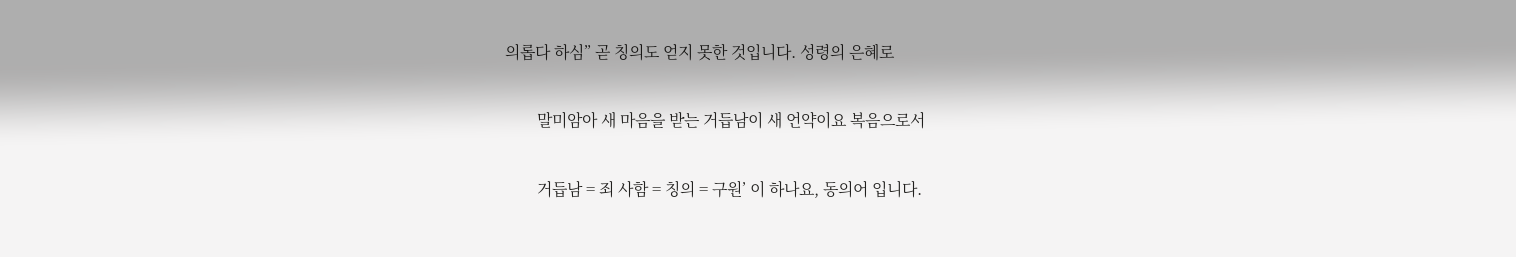의롭다 하심” 곧 칭의도 얻지 못한 것입니다. 성령의 은혜로

        말미암아 새 마음을 받는 거듭남이 새 언약이요 복음으로서

        거듭남 = 죄 사함 = 칭의 = 구원’ 이 하나요, 동의어 입니다.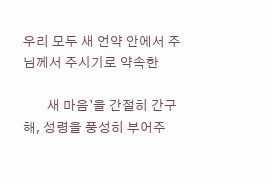우리 모두 새 언약 안에서 주님께서 주시기로 약속한

        새 마음’을 간절히 간구해, 성령을 풍성히 부어주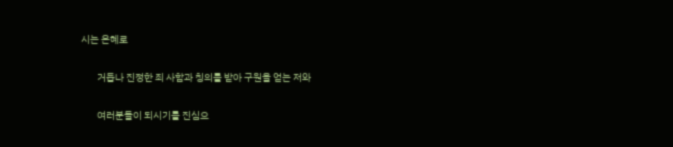시는 은혜로

        거듭나 진정한 죄 사함과 칭의를 받아 구원을 얻는 저와

        여러분들이 되시기를 진심으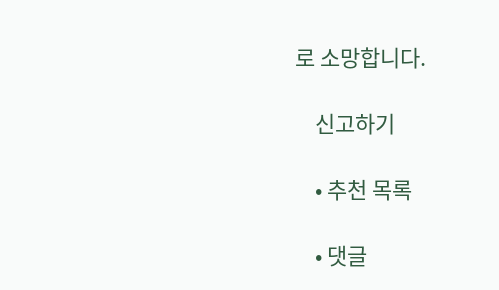로 소망합니다.

    신고하기

    • 추천 목록

    • 댓글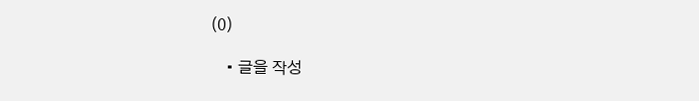(0)

    • 글을 작성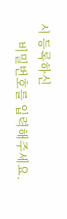시 등록하신
      비밀번호를 입력해주세요.